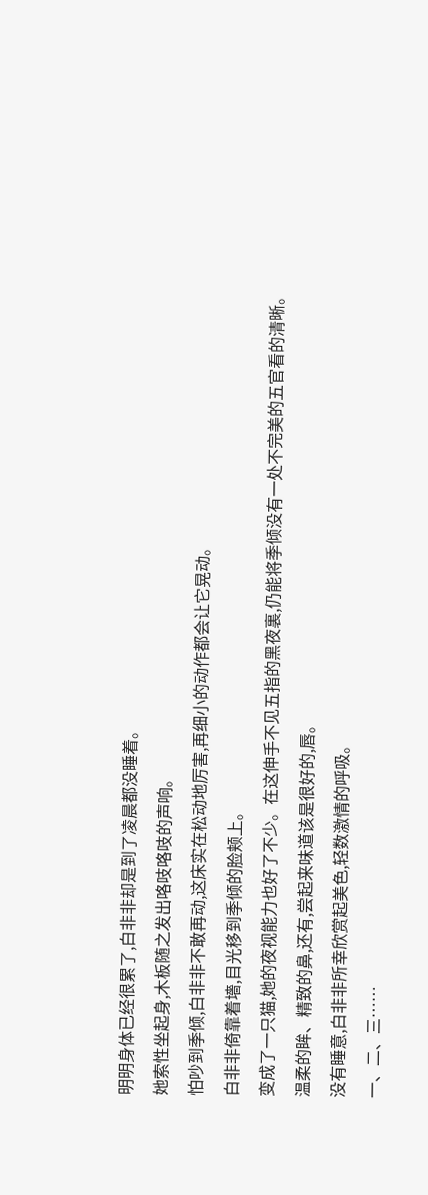明明身体已经很累了,白非非却是到了凌晨都没睡着。
她索性坐起身,木板随之发出咯吱咯吱的声响。
怕吵到季倾,白非非不敢再动,这床实在松动地厉害,再细小的动作都会让它晃动。
白非非倚靠着墻,目光移到季倾的脸颊上。
变成了一只猫,她的夜视能力也好了不少。在这伸手不见五指的黑夜裏,仍能将季倾没有一处不完美的五官看的清晰。
温柔的眸、精致的鼻,还有,尝起来味道该是很好的,唇。
没有睡意,白非非所幸欣赏起美色,轻数激情的呼吸。
一、二、三……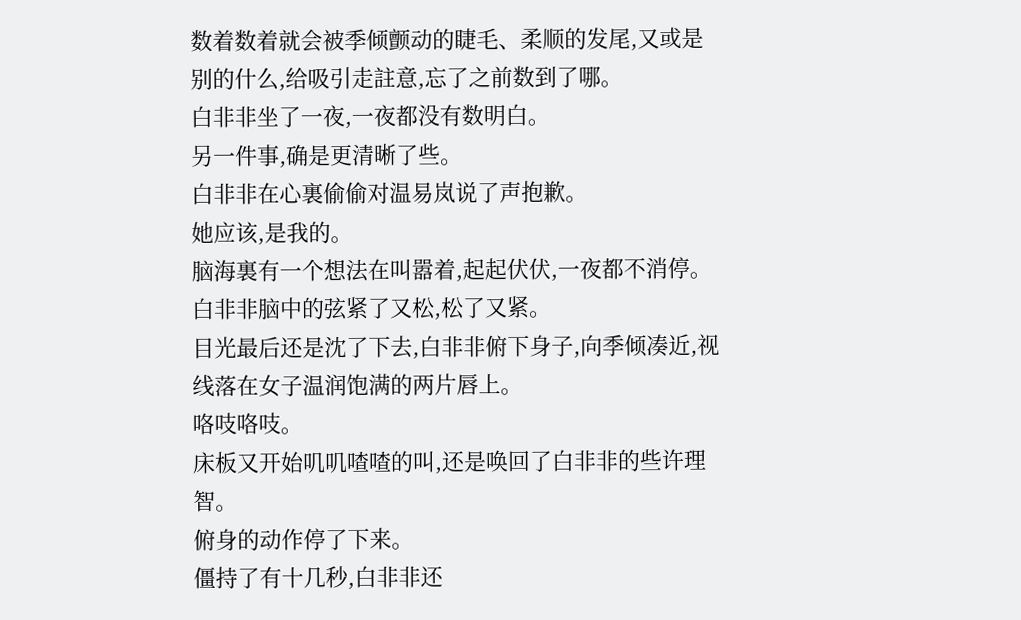数着数着就会被季倾颤动的睫毛、柔顺的发尾,又或是别的什么,给吸引走註意,忘了之前数到了哪。
白非非坐了一夜,一夜都没有数明白。
另一件事,确是更清晰了些。
白非非在心裏偷偷对温易岚说了声抱歉。
她应该,是我的。
脑海裏有一个想法在叫嚣着,起起伏伏,一夜都不消停。白非非脑中的弦紧了又松,松了又紧。
目光最后还是沈了下去,白非非俯下身子,向季倾凑近,视线落在女子温润饱满的两片唇上。
咯吱咯吱。
床板又开始叽叽喳喳的叫,还是唤回了白非非的些许理智。
俯身的动作停了下来。
僵持了有十几秒,白非非还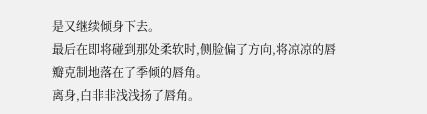是又继续倾身下去。
最后在即将碰到那处柔软时,侧脸偏了方向,将凉凉的唇瓣克制地落在了季倾的唇角。
离身,白非非浅浅扬了唇角。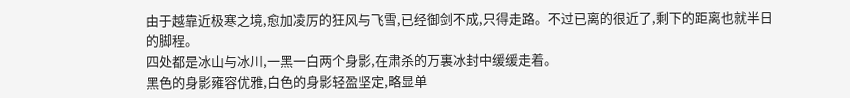由于越靠近极寒之境,愈加凌厉的狂风与飞雪,已经御剑不成,只得走路。不过已离的很近了,剩下的距离也就半日的脚程。
四处都是冰山与冰川,一黑一白两个身影,在肃杀的万裏冰封中缓缓走着。
黑色的身影雍容优雅,白色的身影轻盈坚定,略显单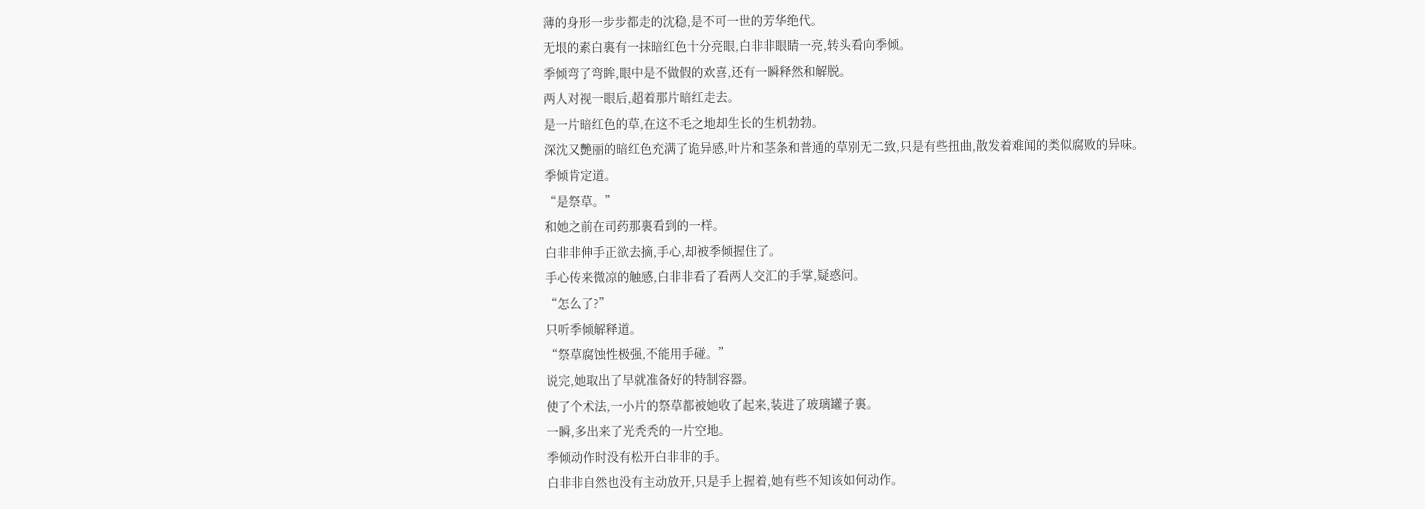薄的身形一步步都走的沈稳,是不可一世的芳华绝代。
无垠的素白裏有一抹暗红色十分亮眼,白非非眼睛一亮,转头看向季倾。
季倾弯了弯眸,眼中是不做假的欢喜,还有一瞬释然和解脱。
两人对视一眼后,超着那片暗红走去。
是一片暗红色的草,在这不毛之地却生长的生机勃勃。
深沈又艷丽的暗红色充满了诡异感,叶片和茎条和普通的草别无二致,只是有些扭曲,散发着难闻的类似腐败的异味。
季倾肯定道。
“是祭草。”
和她之前在司药那裏看到的一样。
白非非伸手正欲去摘,手心,却被季倾握住了。
手心传来微凉的触感,白非非看了看两人交汇的手掌,疑惑问。
“怎么了?”
只听季倾解释道。
“祭草腐蚀性极强,不能用手碰。”
说完,她取出了早就准备好的特制容器。
使了个术法,一小片的祭草都被她收了起来,装进了玻璃罐子裏。
一瞬,多出来了光秃秃的一片空地。
季倾动作时没有松开白非非的手。
白非非自然也没有主动放开,只是手上握着,她有些不知该如何动作。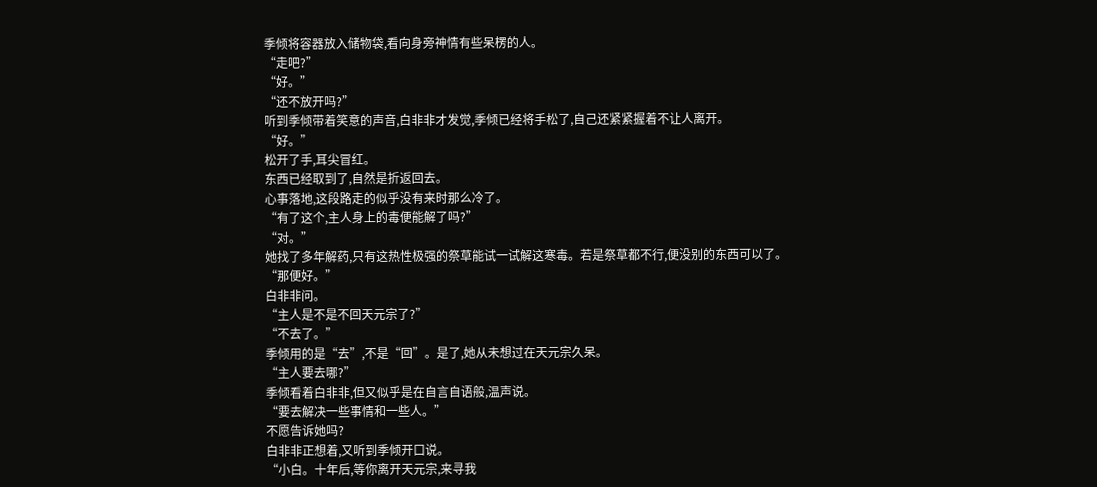季倾将容器放入储物袋,看向身旁神情有些呆楞的人。
“走吧?”
“好。”
“还不放开吗?”
听到季倾带着笑意的声音,白非非才发觉,季倾已经将手松了,自己还紧紧握着不让人离开。
“好。”
松开了手,耳尖冒红。
东西已经取到了,自然是折返回去。
心事落地,这段路走的似乎没有来时那么冷了。
“有了这个,主人身上的毒便能解了吗?”
“对。”
她找了多年解药,只有这热性极强的祭草能试一试解这寒毒。若是祭草都不行,便没别的东西可以了。
“那便好。”
白非非问。
“主人是不是不回天元宗了?”
“不去了。”
季倾用的是“去”,不是“回”。是了,她从未想过在天元宗久呆。
“主人要去哪?”
季倾看着白非非,但又似乎是在自言自语般,温声说。
“要去解决一些事情和一些人。”
不愿告诉她吗?
白非非正想着,又听到季倾开口说。
“小白。十年后,等你离开天元宗,来寻我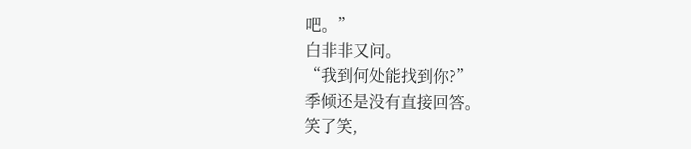吧。”
白非非又问。
“我到何处能找到你?”
季倾还是没有直接回答。
笑了笑,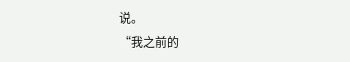说。
“我之前的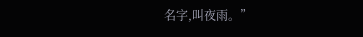名字,叫夜雨。”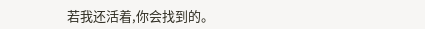若我还活着,你会找到的。